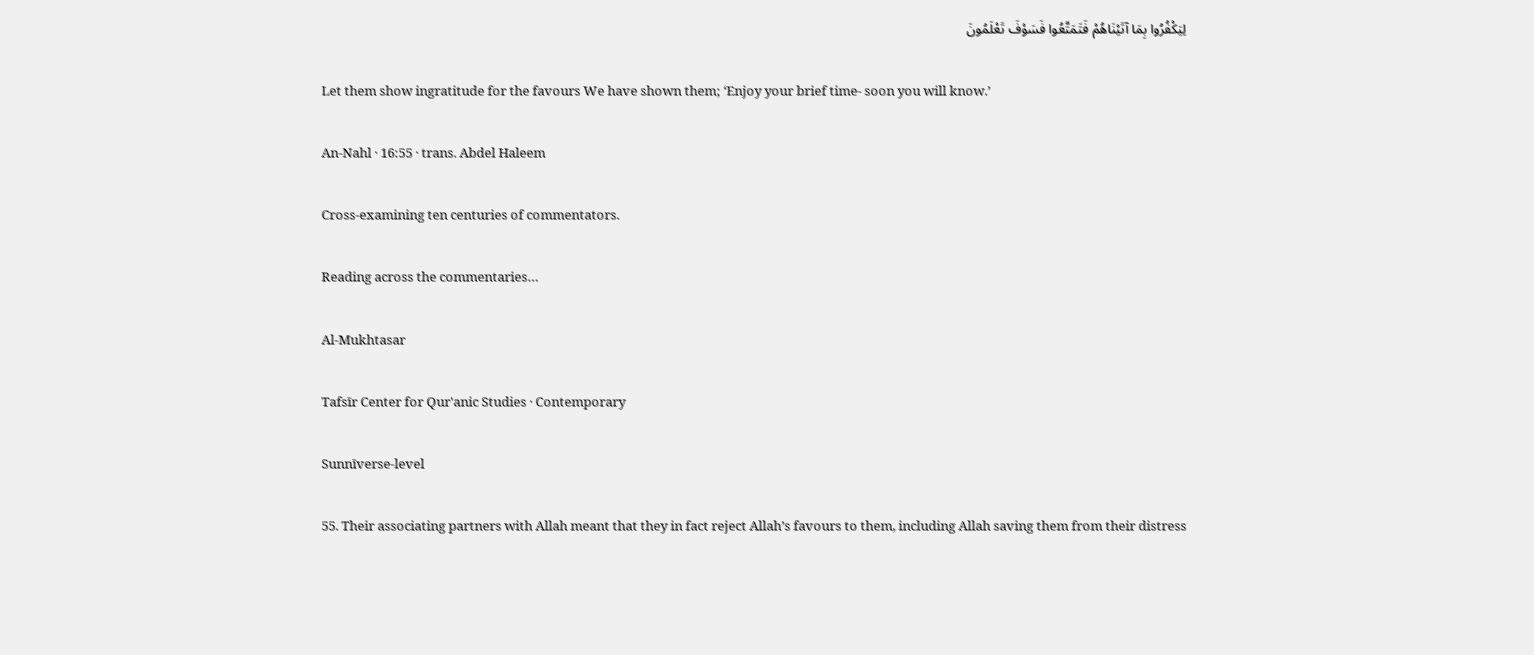لِيَكْفُرُوا بِمَا آتَيْنَاهُمْ فَتَمَتَّعُوا فَسَوْفَ تَعْلَمُونَ

Let them show ingratitude for the favours We have shown them; ‘Enjoy your brief time- soon you will know.’

An-Nahl · 16:55 · trans. Abdel Haleem

Cross-examining ten centuries of commentators.

Reading across the commentaries…

Al-Mukhtasar

Tafsīr Center for Qur'anic Studies · Contemporary

Sunnīverse-level

55. Their associating partners with Allah meant that they in fact reject Allah’s favours to them, including Allah saving them from their distress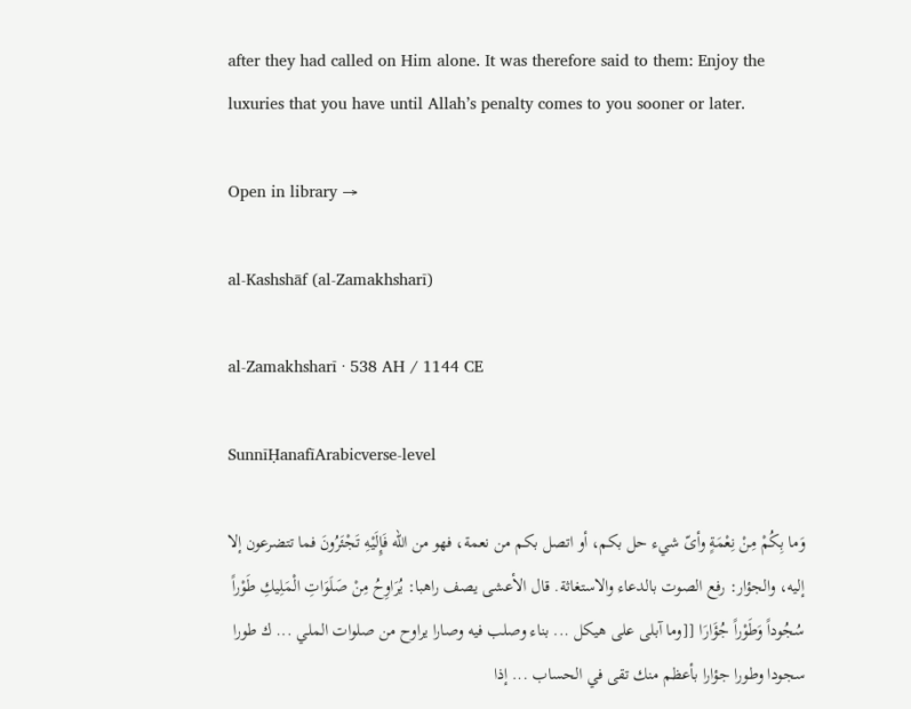after they had called on Him alone. It was therefore said to them: Enjoy the luxuries that you have until Allah’s penalty comes to you sooner or later.

Open in library →

al-Kashshāf (al-Zamakhsharī)

al-Zamakhsharī · 538 AH / 1144 CE

SunnīḤanafīArabicverse-level

وَما بِكُمْ مِنْ نِعْمَةٍ وأىّ شيء حل بكم، أو اتصل بكم من نعمة، فهو من الله فَإِلَيْهِ تَجْئَرُونَ فما تتضرعون إلا إليه، والجؤار: رفع الصوت بالدعاء والاستغاثة. قال الأعشى يصف راهبا: يُرَاوِحُ مِنْ صَلَوَاتِ الْمَلِيكِ طَوْراً سُجُوداً وَطَوْراً جُؤَارَا [[وما آبلى على هيكل ... بناء وصلب فيه وصارا يراوح من صلوات الملي ... ك طورا سجودا وطورا جؤارا بأعظم منك تقى في الحساب ... إذا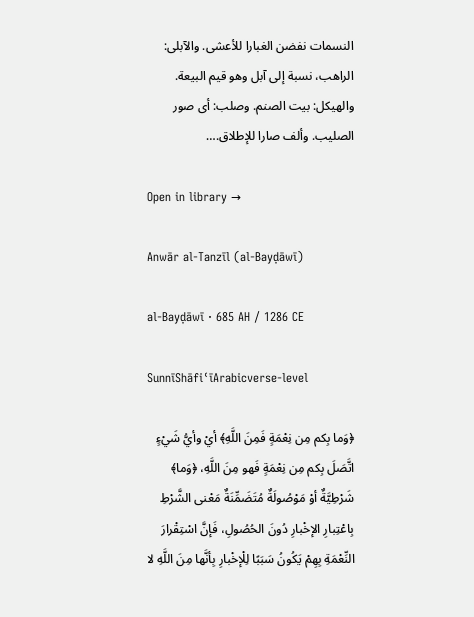النسمات نفضن الغبارا للأعشى. والآبلى: الراهب، نسبة إلى آبل وهو قيم البيعة. والهيكل: بيت الصنم. وصلب: أى صور الصليب. وألف صارا للإطلاق.…

Open in library →

Anwār al-Tanzīl (al-Bayḍāwī)

al-Bayḍāwī · 685 AH / 1286 CE

SunnīShāfiʿīArabicverse-level

﴿وَما بِكم مِن نِعْمَةٍ فَمِنَ اللَّهِ﴾ أيْ وأيُّ شَيْءٍ اتَّصَلَ بِكم مِن نِعْمَةٍ فَهو مِنَ اللَّهِ، ﴿وَما﴾ شَرْطِيَّةٌ أوْ مَوْصُولَةٌ مُتَضَمِّنَةٌ مَعْنى الشَّرْطِ بِاعْتِبارِ الإخْبارِ دُونَ الحُصُولِ، فَإنَّ اسْتِقْرارَ النِّعْمَةِ بِهِمْ يَكُونُ سَبَبًا لِلْإخْبارِ بِأنَّها مِنَ اللَّهِ لا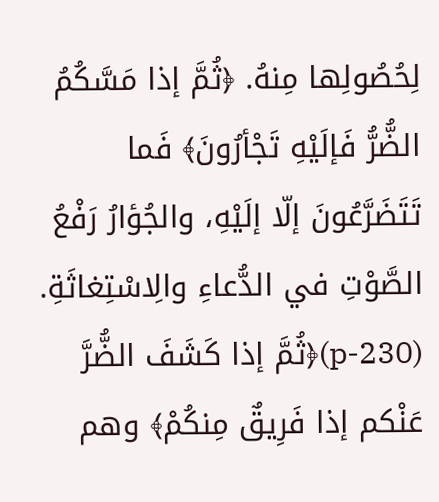لِحُصُولِها مِنهُ. ﴿ثُمَّ إذا مَسَّكُمُ الضُّرُّ فَإلَيْهِ تَجْأرُونَ﴾ فَما تَتَضَرَّعُونَ إلّا إلَيْهِ، والجُؤارُ رَفْعُ الصَّوْتِ في الدُّعاءِ والِاسْتِغاثَةِ. (p-230)﴿ثُمَّ إذا كَشَفَ الضُّرَّ عَنْكم إذا فَرِيقٌ مِنكُمْ﴾ وهم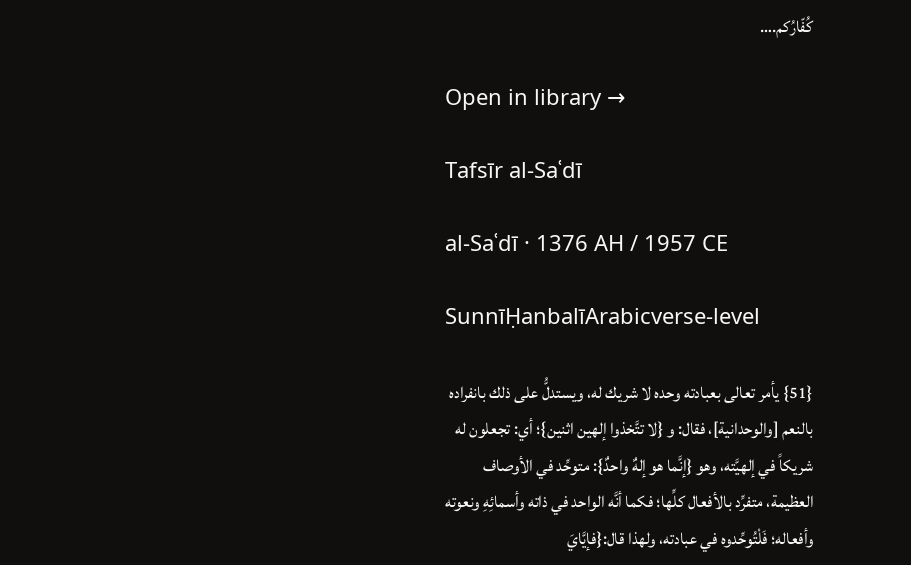كُفّارُكم.…

Open in library →

Tafsīr al-Saʿdī

al-Saʿdī · 1376 AH / 1957 CE

SunnīḤanbalīArabicverse-level

{51} يأمر تعالى بعبادته وحده لا شريك له، ويستدلُّ على ذلك بانفراده بالنعم [والوحدانية]، فقال: و {لا تتَّخذوا إلهين اثنين}؛ أي: تجعلون له شريكاً في إلهيَّته، وهو {إنَّما هو إلهٌ واحدٌ}: متوحِّد في الأوصاف العظيمة، متفرِّد بالأفعال كلِّها؛ فكما أنَّه الواحد في ذاته وأسمائِهِ ونعوته وأفعاله؛ فَلْتُوحِّدوه في عبادته، ولهذا قال:{فإيَّايَ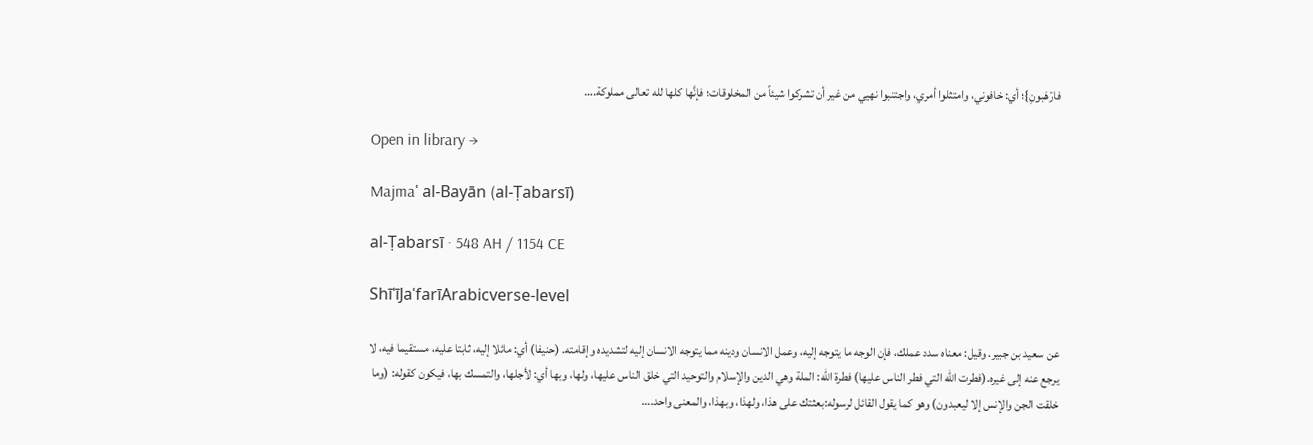فارۡهَبونِ}؛ أي: خافوني، وامتثلوا أمري، واجتنبوا نهيي من غير أن تشركوا شيئاً من المخلوقات؛ فإنَّها كلها لله تعالى مملوكة.…

Open in library →

Majmaʿ al-Bayān (al-Ṭabarsī)

al-Ṭabarsī · 548 AH / 1154 CE

ShīʿīJaʿfarīArabicverse-level

عن سعيد بن جبير. وقيل: معناه سدد عملك، فإن الوجه ما يتوجه إليه، وعمل الانسان ودينه مما يتوجه الانسان إليه لتشديده وإقامته. (حنيفا) أي: مائلا إليه، ثابتا عليه، مستقيما فيه، لا يرجع عنه إلى غيره.(فطرت الله التي فطر الناس عليها) فطرة الله: الملة وهي الدين والإسلام والتوحيد التي خلق الناس عليها، ولها، وبها أي: لأجلها، والتمسك بها، فيكون كقوله: (وما خلقت الجن والإنس إلا ليعبدون) وهو كما يقول القائل لرسوله:بعثتك على هذا، ولهذا، وبهذا، والمعنى واحد.…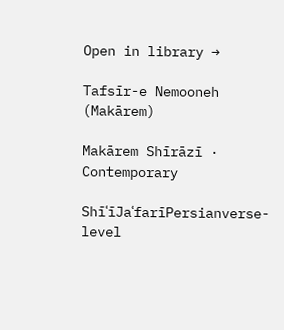Open in library →

Tafsīr-e Nemooneh (Makārem)

Makārem Shīrāzī · Contemporary

ShīʿīJaʿfarīPersianverse-level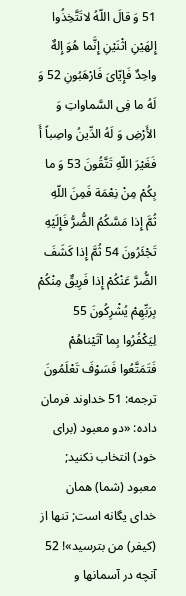51 وَ قالَ اللّهُ لاتَتَّخِذُوا إِلهَیْنِ اثْنَیْنِ إِنَّما هُوَ إِلهٌ واحِدٌ فَإِیّایَ فَارْهَبُونِ 52 وَ لَهُ ما فِی السَّماواتِ وَ الأَرْضِ وَ لَهُ الدِّینُ واصِباً أَ فَغَیْرَ اللّهِ تَتَّقُونَ 53 وَ ما بِکُمْ مِنْ نِعْمَة فَمِنَ اللّهِ ثُمَّ إِذا مَسَّکُمُ الضُّرُّ فَإِلَیْهِ تَجْئَرُونَ 54 ثُمَّ إِذا کَشَفَ الضُّرَّ عَنْکُمْ إِذا فَرِیقٌ مِنْکُمْ بِرَبِّهِمْ یُشْرِکُونَ 55 لِیَکْفُرُوا بِما آتَیْناهُمْ فَتَمَتَّعُوا فَسَوْفَ تَعْلَمُونَ ترجمه: 51 خداوند فرمان داده: «دو معبود (براى خود) انتخاب نکنید; معبود (شما) همان خداى یگانه است; تنها از (کیفر) من بترسید»! 52 آنچه در آسمانها و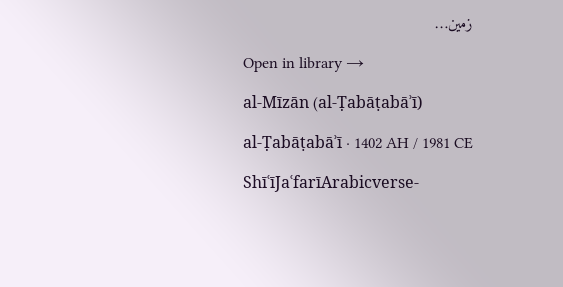زمین…

Open in library →

al-Mīzān (al-Ṭabāṭabāʾī)

al-Ṭabāṭabāʾī · 1402 AH / 1981 CE

ShīʿīJaʿfarīArabicverse-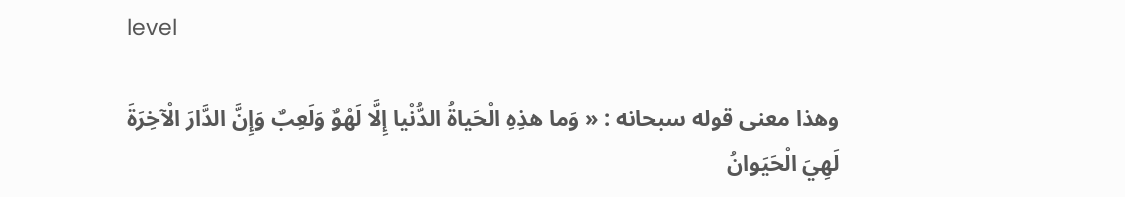level

وهذا معنى قوله سبحانه : « وَما هذِهِ الْحَياةُ الدُّنْيا إِلَّا لَهْوٌ وَلَعِبٌ وَإِنَّ الدَّارَ الْآخِرَةَ لَهِيَ الْحَيَوانُ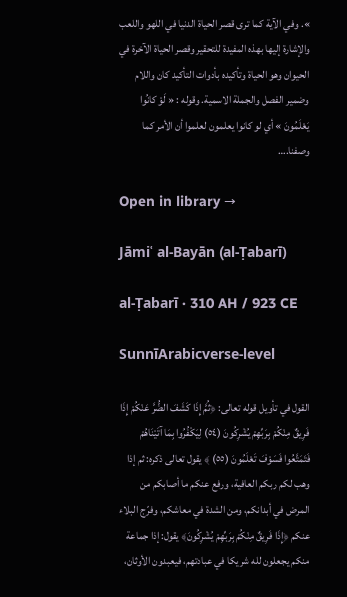». وفي الآية كما ترى قصر الحياة الدنيا في اللهو واللعب والإشارة إليها بهذه المفيدة للتحقير وقصر الحياة الآخرة في الحيوان وهو الحياة وتأكيده بأدوات التأكيد كان واللام وضمير الفصل والجملة الاسمية. وقوله : « لَوْ كانُوا يَعْلَمُونَ » أي لو كانوا يعلمون لعلموا أن الأمر كما وصفنا.…

Open in library →

Jāmiʿ al-Bayān (al-Ṭabarī)

al-Ṭabarī · 310 AH / 923 CE

SunnīArabicverse-level

القول في تأويل قوله تعالى: ﴿ثُمَّ إِذَا كَشَفَ الضُّرَّ عَنْكُمْ إِذَا فَرِيقٌ مِنْكُمْ بِرَبِّهِمْ يُشْرِكُونَ (٥٤) لِيَكْفُرُوا بِمَا آتَيْنَاهُمْ فَتَمَتَّعُوا فَسَوْفَ تَعْلَمُونَ (٥٥) ﴾ يقول تعالى ذكره: ثم إذا وهب لكم ربكم العافية، ورفع عنكم ما أصابكم من المرض في أبدانكم، ومن الشدة في معاشكم، وفرّج البلاء عنكم ﴿إِذَا فَرِيقٌ مِنْكُمْ بِرَبِّهِمْ يُشْرِكُونَ﴾ يقول: إذا جماعة منكم يجعلون لله شريكا في عبادتهم، فيعبدون الأوثان،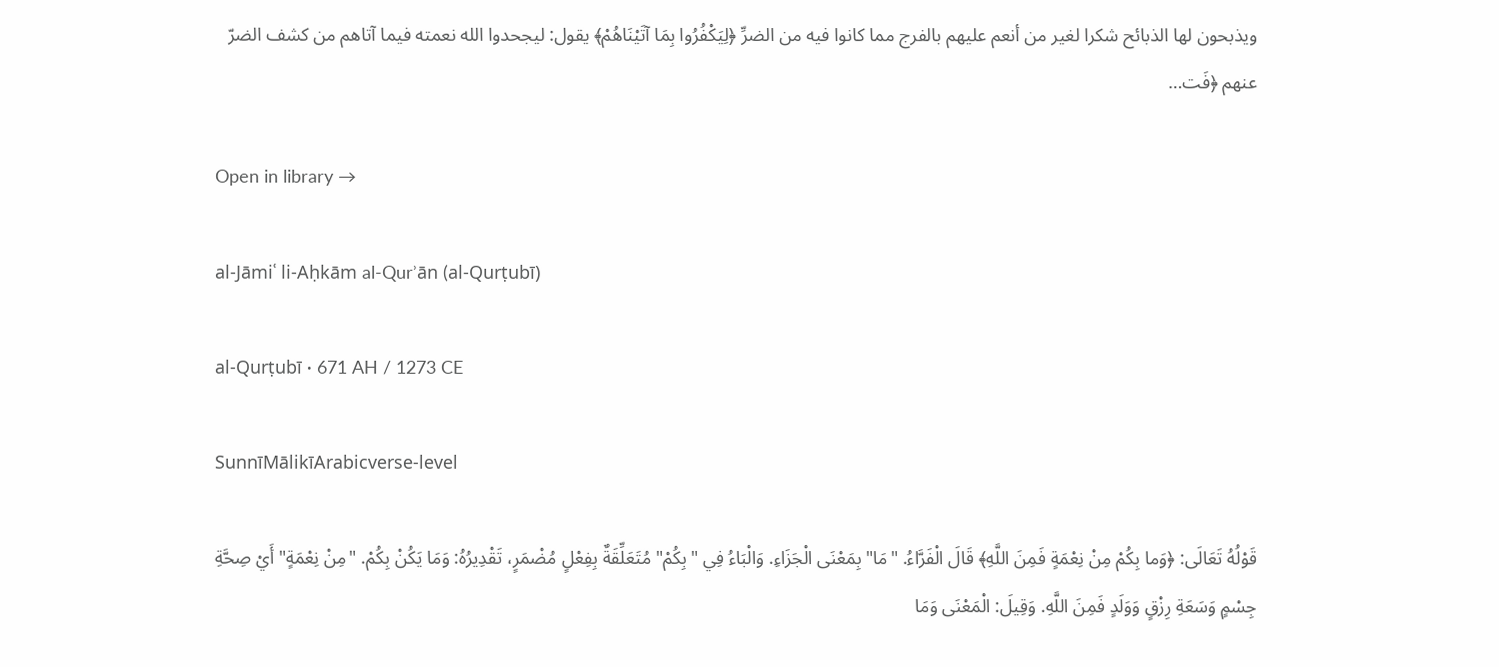ويذبحون لها الذبائح شكرا لغير من أنعم عليهم بالفرج مما كانوا فيه من الضرِّ ﴿لِيَكْفُرُوا بِمَا آتَيْنَاهُمْ﴾ يقول: ليجحدوا الله نعمته فيما آتاهم من كشف الضرّ عنهم ﴿فَت…

Open in library →

al-Jāmiʿ li-Aḥkām al-Qurʾān (al-Qurṭubī)

al-Qurṭubī · 671 AH / 1273 CE

SunnīMālikīArabicverse-level

قَوْلُهُ تَعَالَى: ﴿وَما بِكُمْ مِنْ نِعْمَةٍ فَمِنَ اللَّهِ﴾ قَالَ الْفَرَّاءُ. "مَا" بِمَعْنَى الْجَزَاءِ. وَالْبَاءُ فِي "بِكُمْ" مُتَعَلِّقَةٌ بِفِعْلٍ مُضْمَرٍ، تَقْدِيرُهُ: وَمَا يَكُنْ بِكُمْ. "مِنْ نِعْمَةٍ" أَيْ صِحَّةِ جِسْمٍ وَسَعَةِ رِزْقٍ وَوَلَدٍ فَمِنَ اللَّهِ. وَقِيلَ: الْمَعْنَى وَمَا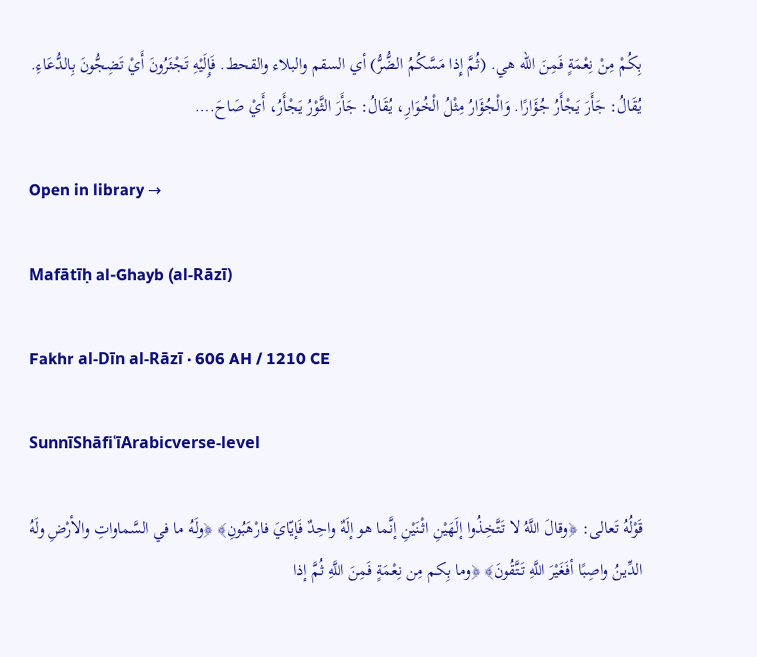بِكُمْ مِنْ نِعْمَةٍ فَمِنَ الله هي. (ثُمَّ إِذا مَسَّكُمُ الضُّرُّ) أي السقم والبلاء والقحط. فَإِلَيْهِ تَجْئَرُونَ أَيْ تَضِجُّونَ بِالدُّعَاءِ. يُقَالُ: جَأَرَ يَجْأَرُ جُؤَارًا. وَالْجُؤَارُ مِثْلُ الْخُوَارِ، يُقَالُ: جَأَرَ الثَّوْرُ يَجْأَرُ، أَيْ صَاحَ.…

Open in library →

Mafātīḥ al-Ghayb (al-Rāzī)

Fakhr al-Dīn al-Rāzī · 606 AH / 1210 CE

SunnīShāfiʿīArabicverse-level

قَوْلُهُ تَعالى: ﴿وقالَ اللَّهُ لا تَتَّخِذُوا إلَهَيْنِ اثْنَيْنِ إنَّما هو إلَهٌ واحِدٌ فَإيّايَ فارْهَبُونِ﴾ ﴿ولَهُ ما في السَّماواتِ والأرْضِ ولَهُ الدِّينُ واصِبًا أفَغَيْرَ اللَّهِ تَتَّقُونَ﴾ ﴿وما بِكم مِن نِعْمَةٍ فَمِنَ اللَّهِ ثُمَّ إذا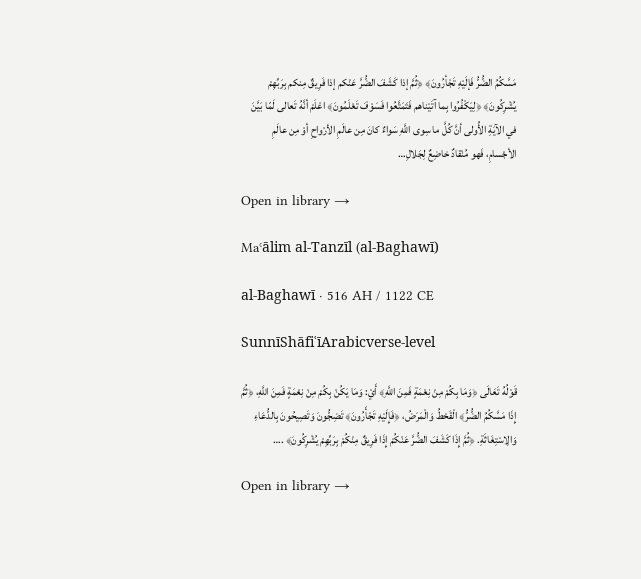مَسَّكُمُ الضُّرُّ فَإلَيْهِ تَجْأرُونَ﴾ ﴿ثُمَّ إذا كَشَفَ الضُّرَّ عَنْكم إذا فَرِيقٌ مِنكم بِرَبِّهِمْ يُشْرِكُونَ﴾ ﴿لِيَكْفُرُوا بِما آتَيْناهم فَتَمَتَّعُوا فَسَوْفَ تَعْلَمُونَ﴾ اعْلَمْ أنَّهُ تَعالى لَمّا بَيَّنَ في الآيَةِ الأُولى أنَّ كُلَّ ما سِوى اللَّهِ سَواءٌ كانَ مِن عالَمِ الأرْواحِ أوْ مِن عالَمِ الأجْسامِ، فَهو مُنْقادٌ خاضِعٌ لِجَلالِ…

Open in library →

Maʿālim al-Tanzīl (al-Baghawī)

al-Baghawī · 516 AH / 1122 CE

SunnīShāfiʿīArabicverse-level

قَوْلُهُ تَعَالَى ﴿وَمَا بِكُمْ مِنْ نِعْمَةٍ فَمِنَ اللَّهِ﴾ أَيْ: وَمَا يَكُنْ بِكُمْ مِنْ نِعْمَةٍ فَمِنَ اللَّهِ، ﴿ثُمَّ إِذَا مَسَّكُمُ الضُّرُّ﴾ الْقَحْطُ وَالْمَرَضُ، ﴿فَإِلَيْهِ تَجْأَرُونَ﴾ تَضِجُّونَ وَتَصِيحُونَ بِالدُّعَاءِ وَالِاسْتِغَاثَةِ. ﴿ثُمَّ إِذَا كَشَفَ الضُّرَّ عَنْكُمْ إِذَا فَرِيقٌ مِنْكُمْ بِرَبِّهِمْ يُشْرِكُونَ﴾ .…

Open in library →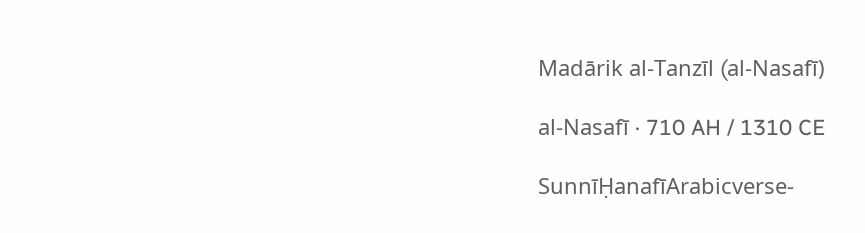Madārik al-Tanzīl (al-Nasafī)

al-Nasafī · 710 AH / 1310 CE

SunnīḤanafīArabicverse-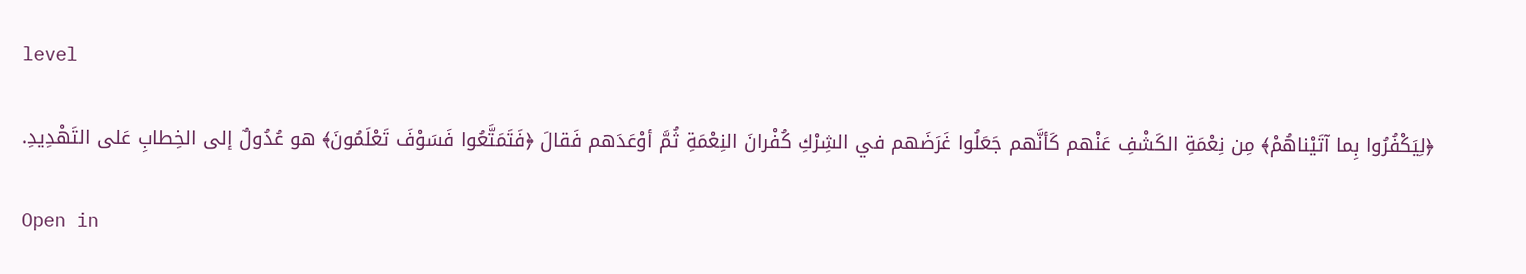level

﴿لِيَكْفُرُوا بِما آتَيْناهُمْ﴾ مِن نِعْمَةِ الكَشْفِ عَنْهم كَأنَّهم جَعَلُوا غَرَضَهم في الشِرْكِ كُفْرانَ النِعْمَةِ ثُمَّ أوْعَدَهم فَقالَ ﴿فَتَمَتَّعُوا فَسَوْفَ تَعْلَمُونَ﴾ هو عُدُولٌ إلى الخِطابِ عَلى التَهْدِيدِ.

Open in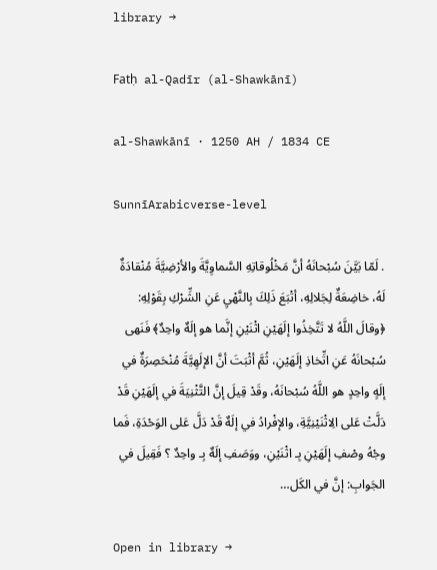library →

Fatḥ al-Qadīr (al-Shawkānī)

al-Shawkānī · 1250 AH / 1834 CE

SunnīArabicverse-level

. لَمّا بَيَّنَ سُبْحانَهُ أنَّ مَخْلُوقاتِهِ السَّماوِيَّةَ والأرْضِيَّةَ مُنْقادَةٌ لَهُ، خاضِعَةٌ لِجَلالِهِ، أتْبَعَ ذَلِكَ بِالنَّهْيِ عَنِ الشِّرْكِ بِقَوْلِهِ: ﴿وقالَ اللَّهُ لا تَتَّخِذُوا إلَهَيْنِ اثْنَيْنِ إنَّما هو إلَهٌ واحِدٌ﴾ فَنَهى سُبْحانَهُ عَنِ اتِّخاذِ إلَهَيْنِ، ثُمَّ أثْبَتَ أنَّ الإلَهِيَّةَ مُنْحَصِرَةٌ في إلَهٍ واحِدٍ هو اللَّهُ سُبْحانَهُ، وقَدْ قِيلَ إنَّ التَّثْنِيَةَ في إلَهَيْنِ قَدْ دَلَّتْ عَلى الِاثْنَيْنِيَّةِ، والإفْرادُ في إلَهٌ قَدْ دَلَّ عَلى الوَحْدَةِ، فَما وجْهُ وصْفِ إلَهَيْنِ بِـ اثْنَيْنِ، ووَصَفِ إلَهٌ بِـ واحِدٌ ؟ فَقِيلَ في الجَوابِ: إنَّ في الكَل…

Open in library →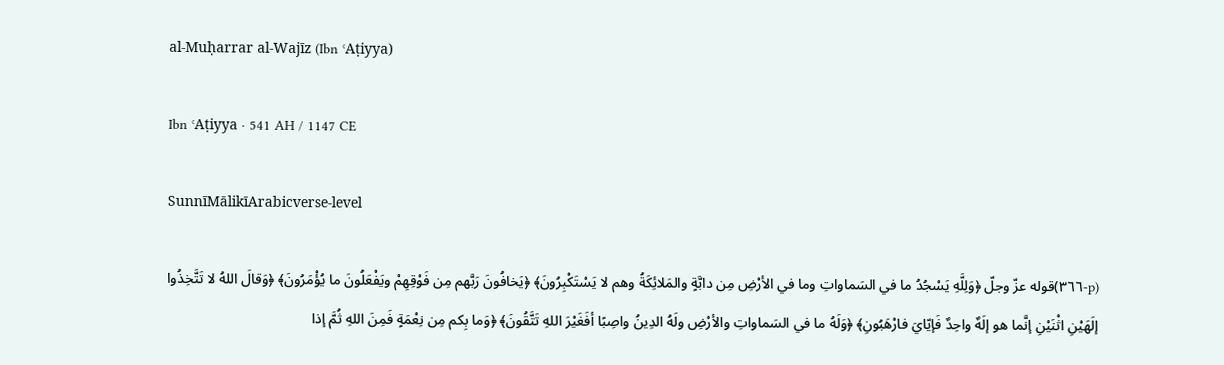al-Muḥarrar al-Wajīz (Ibn ʿAṭiyya)

Ibn ʿAṭiyya · 541 AH / 1147 CE

SunnīMālikīArabicverse-level

(p-٣٦٦)قوله عزّ وجلّ ﴿وَلِلَّهِ يَسْجُدُ ما في السَماواتِ وما في الأرْضِ مِن دابَّةٍ والمَلائِكَةُ وهم لا يَسْتَكْبِرُونَ﴾ ﴿يَخافُونَ رَبَّهم مِن فَوْقِهِمْ ويَفْعَلُونَ ما يُؤْمَرُونَ﴾ ﴿وَقالَ اللهُ لا تَتَّخِذُوا إلَهَيْنِ اثْنَيْنِ إنَّما هو إلَهٌ واحِدٌ فَإيّايَ فارْهَبُونِ﴾ ﴿وَلَهُ ما في السَماواتِ والأرْضِ ولَهُ الدِينُ واصِبًا أفَغَيْرَ اللهِ تَتَّقُونَ﴾ ﴿وَما بِكم مِن نِعْمَةٍ فَمِنَ اللهِ ثُمَّ إذا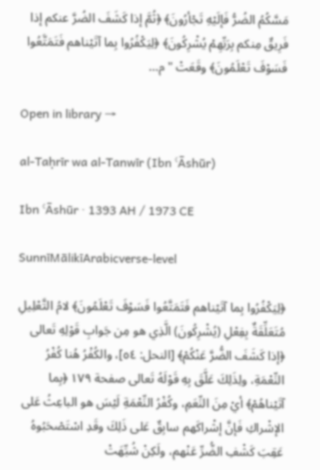مَسَّكُمُ الضُرُّ فَإلَيْهِ تَجْأرُونَ﴾ ﴿ثُمَّ إذا كَشَفَ الضُرَّ عنكم إذا فَرِيقٌ مِنكم بِرَبِّهِمْ يُشْرِكُونَ﴾ ﴿لِيَكْفُرُوا بِما آتَيْناهم فَتَمَتَّعُوا فَسَوْفَ تَعْلَمُونَ﴾ وقَعَتْ "م…

Open in library →

al-Taḥrīr wa al-Tanwīr (Ibn ʿĀshūr)

Ibn ʿĀshūr · 1393 AH / 1973 CE

SunnīMālikīArabicverse-level

﴿لِيَكْفُرُوا بِما آتَيْناهم فَتَمَتَّعُوا فَسَوْفَ تَعْلَمُونَ﴾ لامُ التَّعْلِيلِ مُتَعَلِّقَةٌ بِفِعْلِ (يُشْرِكُونَ) الَّذِي هو مِن جَوابِ قَوْلِهِ تَعالى ﴿إذا كَشَفَ الضُّرَّ عَنْكُمْ﴾ [النحل: ٥٤]، والكُفْرُ هُنا كُفْرُ النِّعْمَةِ، ولِذَلِكَ عَلَّقَ بِهِ قَوْلَهُ تَعالى صفحة ١٧٩ ﴿بِما آتَيْناهُمْ﴾ أيْ مِنَ النِّعَمِ، وكُفْرُ النِّعْمَةِ لَيْسَ هو الباعِثُ عَلى الإشْراكِ فَإنَّ إشْراكَهم سابِقٌ عَلى ذَلِكَ وقَدِ اسْتَصْحَبُوهُ عَقِبَ كَشْفِ الضُّرِّ عَنْهم، ولَكِنْ شُبِّهَتْ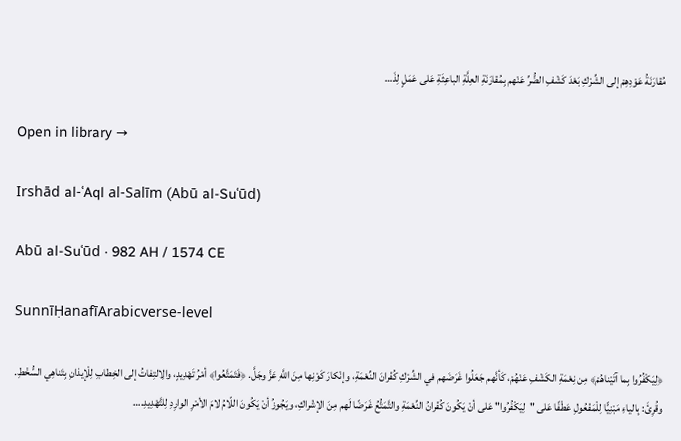مُقارَنَةُ عَوْدِهِمْ إلى الشِّرْكِ بَعْدَ كَشْفِ الضُّرِّ عَنْهم بِمُقارَنَةِ العِلَّةِ الباعِثَةِ عَلى عَمَلٍ لِذَ…

Open in library →

Irshād al-ʿAql al-Salīm (Abū al-Suʿūd)

Abū al-Suʿūd · 982 AH / 1574 CE

SunnīḤanafīArabicverse-level

﴿لِيَكْفُرُوا بِما آتَيْناهُمْ﴾ مِن نِعْمَةِ الكَشْفِ عَنْهُمْ، كَأنَّهم جَعَلُوا غَرَضَهم في الشِّرْكِ كُفْرانَ النِّعْمَةِ، وإنْكارَ كَوْنِها مِنَ اللَّهِ عَزَّ وجَلَّ. ﴿فَتَمَتَّعُوا﴾ أمْرُ تَهْدِيدٍ، والِالتِفاتُ إلى الخِطابِ لِلْإيذانِ بِتَناهِي السُّخْطِ. وقُرِئَ: بِالياءِ مَبْنِيًّا لِلْمَفْعُولِ عَطْفًا عَلى "لِيَكْفُرُوا" عَلى أنْ يَكُونَ كُفْرانُ النِّعْمَةِ والتَّمَتُّعُ غَرَضًا لَهم مِنَ الإشْراكِ، ويَجُوزُ أنْ يَكُونَ اللّامُ لامَ الأمْرِ الوارِدِ لِلتَّهْدِيدِ.…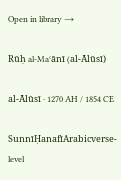Open in library →

Rūḥ al-Maʿānī (al-Ālūsī)

al-Ālūsī · 1270 AH / 1854 CE

SunnīḤanafīArabicverse-level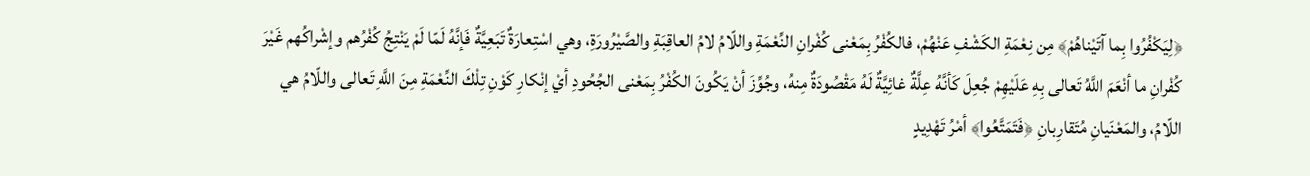﴿لِيَكْفُرُوا بِما آتَيْناهُمْ﴾ مِن نِعْمَةِ الكَشْفِ عَنْهُمْ، فالكُفْرُ بِمَعْنى كُفْرانِ النِّعْمَةِ واللّامُ لامُ العاقِبَةِ والصَّيْرُورَةِ، وهي اسْتِعارَةٌ تَبَعِيَّةٌ فَإنَّهُ لَمّا لَمْ يَنْتِجُ كُفْرُهم وإشْراكُهم غَيْرَ كُفْرانِ ما أنْعَمَ اللَّهُ تَعالى بِهِ عَلَيْهِمْ جُعِلَ كَأنَّهُ عِلَّةٌ غائِيَّةٌ لَهُ مَقْصُودَةٌ مِنهُ، وجُوِّزَ أنْ يَكُونَ الكُفْرُ بِمَعْنى الجُحُودِ أيْ إنْكارِ كَوْنِ تِلْكَ النِّعْمَةِ مِنَ اللَّهِ تَعالى واللّامُ هي اللّامُ، والمَعْنَيانِ مُتَقارِبانِ ﴿فَتَمَتَّعُوا﴾ أمْرُ تَهْدِيدٍ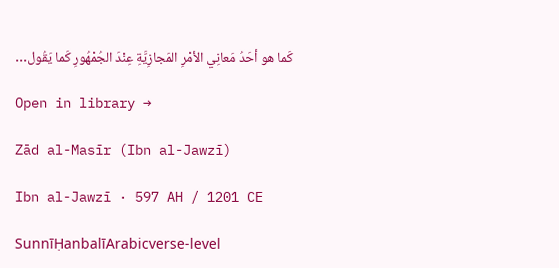كَما هو أحَدُ مَعانِي الأمْرِ المَجازِيَّةِ عِنْدَ الجُمْهُورِ كَما يَقُول…

Open in library →

Zād al-Masīr (Ibn al-Jawzī)

Ibn al-Jawzī · 597 AH / 1201 CE

SunnīḤanbalīArabicverse-level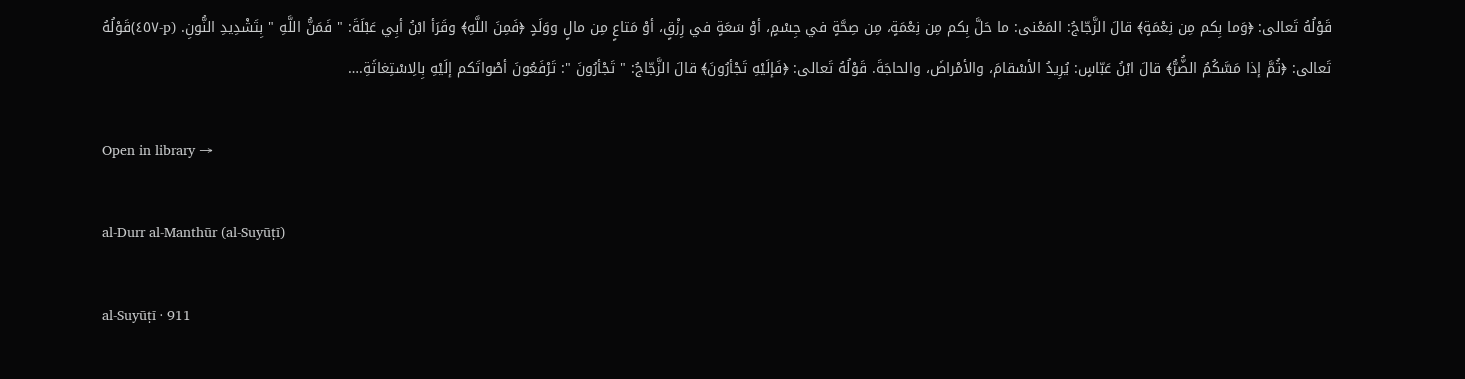قَوْلُهُ تَعالى: ﴿وَما بِكم مِن نِعْمَةٍ﴾ قالَ الزَّجّاجُ: المَعْنى: ما حَلَّ بِكم مِن نِعْمَةٍ، مِن صِحَّةٍ في جِسْمٍ، أوْ سَعَةٍ في رِزْقٍ، أوْ مَتاعٍ مِن مالٍ ووَلَدٍ ﴿فَمِنَ اللَّهِ﴾ وقَرَأ ابْنُ أبِي عَبْلَةَ: " فَمَنُّ اللَّهِ " بِتَشْدِيدِ النُّونِ. (p-٤٥٧)قَوْلُهُ تَعالى: ﴿ثُمَّ إذا مَسَّكُمُ الضُّرُّ﴾ قالَ ابْنُ عَبّاسٍ: يُرِيدُ الأسْقامَ، والأمْراضَ، والحاجَةَ. قَوْلُهُ تَعالى: ﴿فَإلَيْهِ تَجْأرُونَ﴾ قالَ الزَّجّاجُ: " تَجْأرُونَ ": تَرْفَعُونَ أصْواتَكم إلَيْهِ بِالِاسْتِغاثَةِ.…

Open in library →

al-Durr al-Manthūr (al-Suyūṭī)

al-Suyūṭī · 911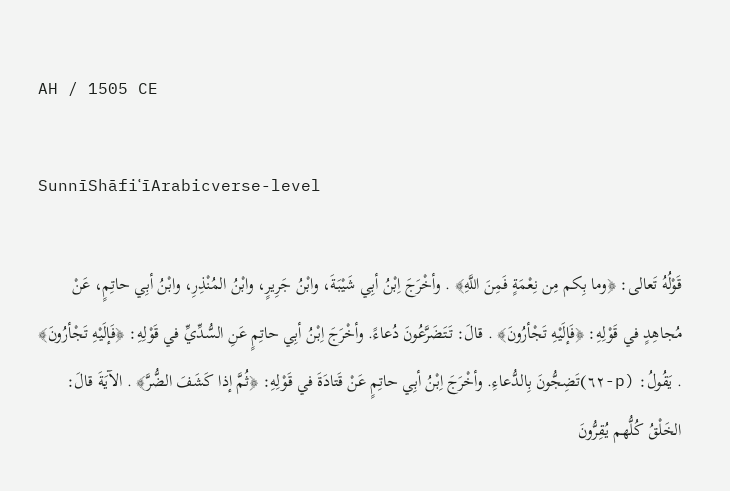AH / 1505 CE

SunnīShāfiʿīArabicverse-level

قَوْلُهُ تَعالى: ﴿وما بِكم مِن نِعْمَةٍ فَمِنَ اللَّهِ﴾ . وأخْرَجَ اِبْنُ أبِي شَيْبَةَ، وابْنُ جَرِيرٍ، وابْنُ المُنْذِرِ، وابْنُ أبِي حاتِمٍ، عَنْ مُجاهِدٍ في قَوْلِهِ: ﴿فَإلَيْهِ تَجْأرُونَ﴾ . قالَ: تَتَضَرَّعُونَ دُعاءً. وأخْرَجَ اِبْنُ أبِي حاتِمٍ عَنِ السُّدِّيِّ في قَوْلِهِ: ﴿فَإلَيْهِ تَجْأرُونَ﴾ . يَقُولُ: (p-٦٢)تَضِجُّونَ بِالدُّعاءِ. وأخْرَجَ اِبْنُ أبِي حاتِمٍ عَنْ قَتادَةَ في قَوْلِهِ: ﴿ثُمَّ إذا كَشَفَ الضُّرَّ﴾ . الآيَةَ قالَ: الخَلْقُ كُلُّهم يُقِرُّونَ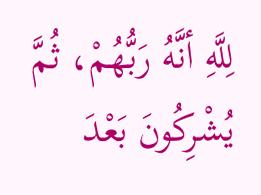لِلَّهِ أنَّهُ رَبُّهُمْ، ثُمَّ يُشْرِكُونَ بَعْدَ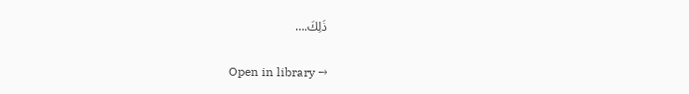ذَلِكَ.…

Open in library →